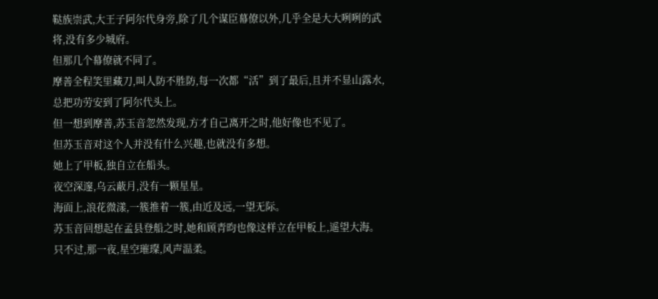鞑族崇武,大王子阿尔代身旁,除了几个谋臣幕僚以外,几乎全是大大咧咧的武将,没有多少城府。
但那几个幕僚就不同了。
摩善全程笑里藏刀,叫人防不胜防,每一次都“活”到了最后,且并不显山露水,总把功劳安到了阿尔代头上。
但一想到摩善,苏玉音忽然发现,方才自己离开之时,他好像也不见了。
但苏玉音对这个人并没有什么兴趣,也就没有多想。
她上了甲板,独自立在船头。
夜空深邃,乌云蔽月,没有一颗星星。
海面上,浪花微漾,一簇推着一簇,由近及远,一望无际。
苏玉音回想起在孟县登船之时,她和顾青昀也像这样立在甲板上,遥望大海。
只不过,那一夜,星空璀璨,风声温柔。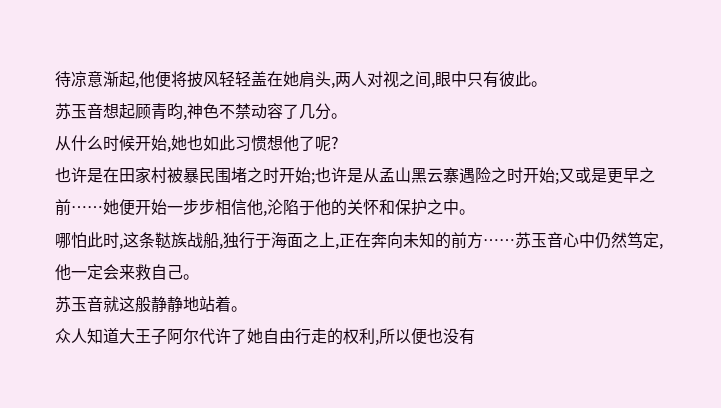待凉意渐起,他便将披风轻轻盖在她肩头,两人对视之间,眼中只有彼此。
苏玉音想起顾青昀,神色不禁动容了几分。
从什么时候开始,她也如此习惯想他了呢?
也许是在田家村被暴民围堵之时开始;也许是从孟山黑云寨遇险之时开始;又或是更早之前……她便开始一步步相信他,沦陷于他的关怀和保护之中。
哪怕此时,这条鞑族战船,独行于海面之上,正在奔向未知的前方……苏玉音心中仍然笃定,他一定会来救自己。
苏玉音就这般静静地站着。
众人知道大王子阿尔代许了她自由行走的权利,所以便也没有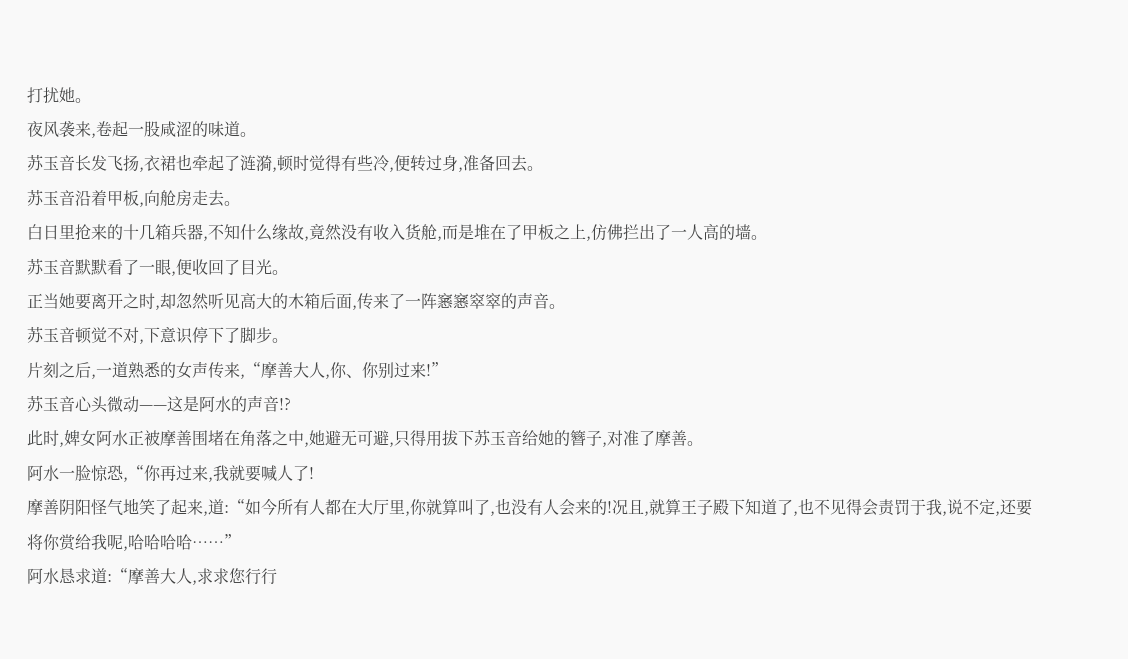打扰她。
夜风袭来,卷起一股咸涩的味道。
苏玉音长发飞扬,衣裙也牵起了涟漪,顿时觉得有些冷,便转过身,准备回去。
苏玉音沿着甲板,向舱房走去。
白日里抢来的十几箱兵器,不知什么缘故,竟然没有收入货舱,而是堆在了甲板之上,仿佛拦出了一人高的墙。
苏玉音默默看了一眼,便收回了目光。
正当她要离开之时,却忽然听见高大的木箱后面,传来了一阵窸窸窣窣的声音。
苏玉音顿觉不对,下意识停下了脚步。
片刻之后,一道熟悉的女声传来,“摩善大人,你、你别过来!”
苏玉音心头微动——这是阿水的声音!?
此时,婢女阿水正被摩善围堵在角落之中,她避无可避,只得用拔下苏玉音给她的簪子,对准了摩善。
阿水一脸惊恐,“你再过来,我就要喊人了!
摩善阴阳怪气地笑了起来,道:“如今所有人都在大厅里,你就算叫了,也没有人会来的!况且,就算王子殿下知道了,也不见得会责罚于我,说不定,还要将你赏给我呢,哈哈哈哈……”
阿水恳求道:“摩善大人,求求您行行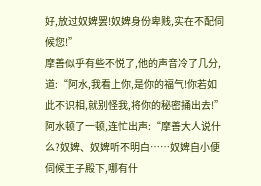好,放过奴婢罢!奴婢身份卑贱,实在不配伺候您!”
摩善似乎有些不悦了,他的声音冷了几分,道:“阿水,我看上你,是你的福气!你若如此不识相,就别怪我,将你的秘密捅出去!”
阿水顿了一顿,连忙出声:“摩善大人说什么?奴婢、奴婢听不明白……奴婢自小便伺候王子殿下,哪有什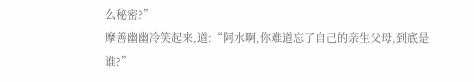么秘密?”
摩善幽幽冷笑起来,道:“阿水啊,你难道忘了自己的亲生父母,到底是谁?”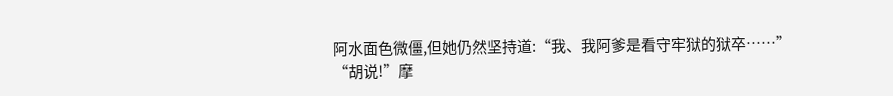阿水面色微僵,但她仍然坚持道:“我、我阿爹是看守牢狱的狱卒……”
“胡说!”摩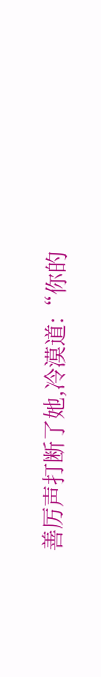善厉声打断了她,冷漠道:“你的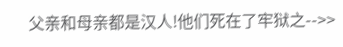父亲和母亲都是汉人!他们死在了牢狱之-->>